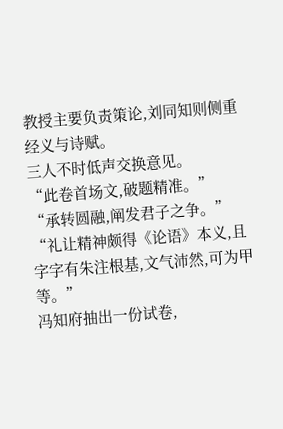教授主要负责策论,刘同知则侧重经义与诗赋。
三人不时低声交换意见。
“此卷首场文,破题精准。”
“承转圆融,阐发君子之争。”
“礼让精神颇得《论语》本义,且字字有朱注根基,文气沛然,可为甲等。”
冯知府抽出一份试卷,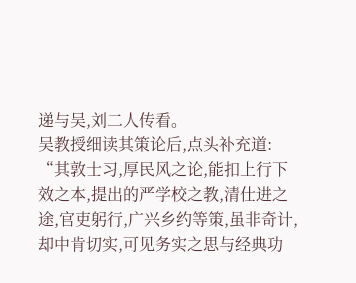递与吴,刘二人传看。
吴教授细读其策论后,点头补充道:
“其敦士习,厚民风之论,能扣上行下效之本,提出的严学校之教,清仕进之途,官吏躬行,广兴乡约等策,虽非奇计,却中肯切实,可见务实之思与经典功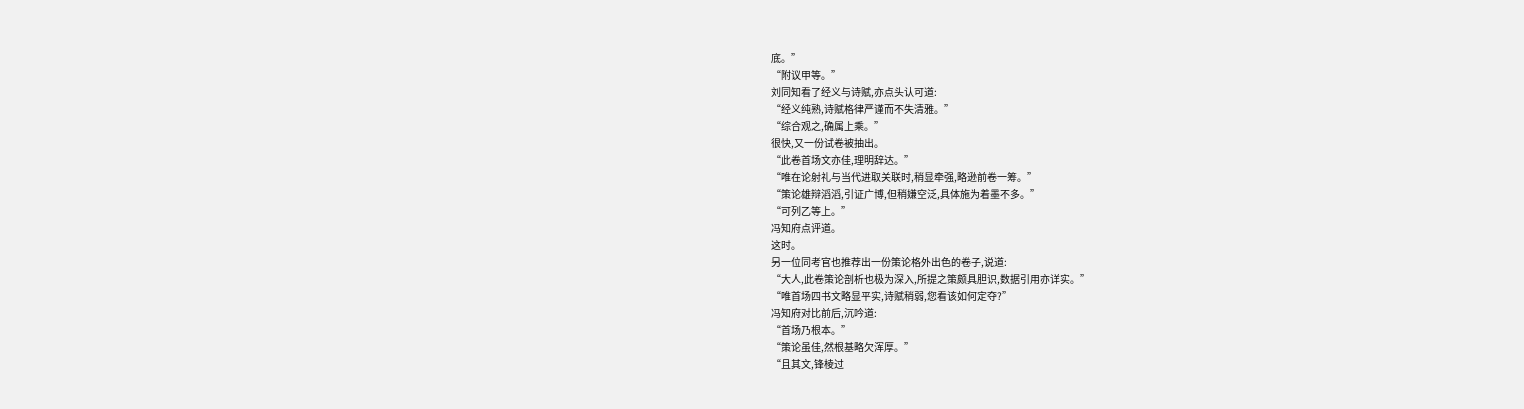底。”
“附议甲等。”
刘同知看了经义与诗赋,亦点头认可道:
“经义纯熟,诗赋格律严谨而不失清雅。”
“综合观之,确属上乘。”
很快,又一份试卷被抽出。
“此卷首场文亦佳,理明辞达。”
“唯在论射礼与当代进取关联时,稍显牵强,略逊前卷一筹。”
“策论雄辩滔滔,引证广博,但稍嫌空泛,具体施为着墨不多。”
“可列乙等上。”
冯知府点评道。
这时。
另一位同考官也推荐出一份策论格外出色的卷子,说道:
“大人,此卷策论剖析也极为深入,所提之策颇具胆识,数据引用亦详实。”
“唯首场四书文略显平实,诗赋稍弱,您看该如何定夺?”
冯知府对比前后,沉吟道:
“首场乃根本。”
“策论虽佳,然根基略欠浑厚。”
“且其文,锋棱过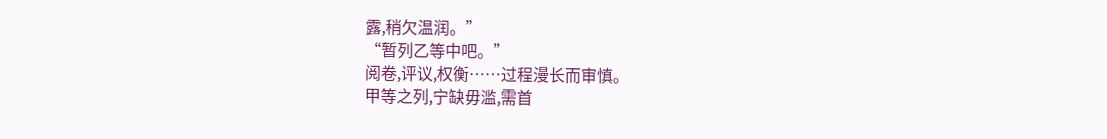露,稍欠温润。”
“暂列乙等中吧。”
阅卷,评议,权衡……过程漫长而审慎。
甲等之列,宁缺毋滥,需首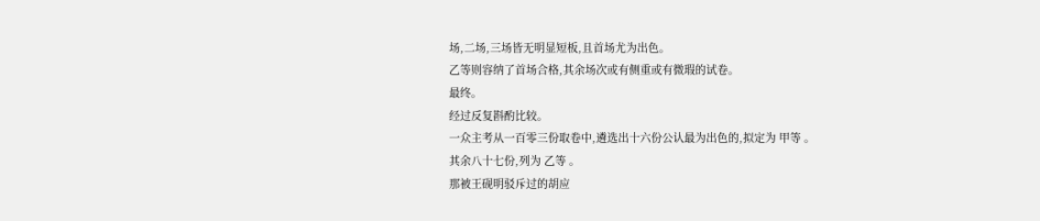场,二场,三场皆无明显短板,且首场尤为出色。
乙等则容纳了首场合格,其余场次或有侧重或有微瑕的试卷。
最终。
经过反复斟酌比较。
一众主考从一百零三份取卷中,遴选出十六份公认最为出色的,拟定为 甲等 。
其余八十七份,列为 乙等 。
那被王砚明驳斥过的胡应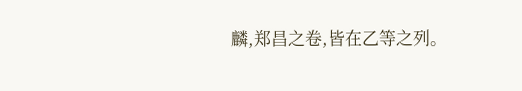麟,郑昌之卷,皆在乙等之列。